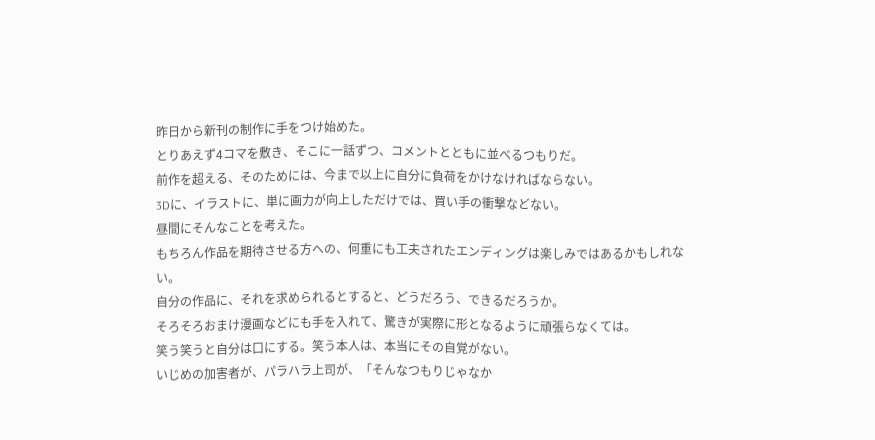昨日から新刊の制作に手をつけ始めた。
とりあえず4コマを敷き、そこに一話ずつ、コメントとともに並べるつもりだ。
前作を超える、そのためには、今まで以上に自分に負荷をかけなければならない。
3Dに、イラストに、単に画力が向上しただけでは、買い手の衝撃などない。
昼間にそんなことを考えた。
もちろん作品を期待させる方への、何重にも工夫されたエンディングは楽しみではあるかもしれない。
自分の作品に、それを求められるとすると、どうだろう、できるだろうか。
そろそろおまけ漫画などにも手を入れて、驚きが実際に形となるように頑張らなくては。
笑う笑うと自分は口にする。笑う本人は、本当にその自覚がない。
いじめの加害者が、パラハラ上司が、「そんなつもりじゃなか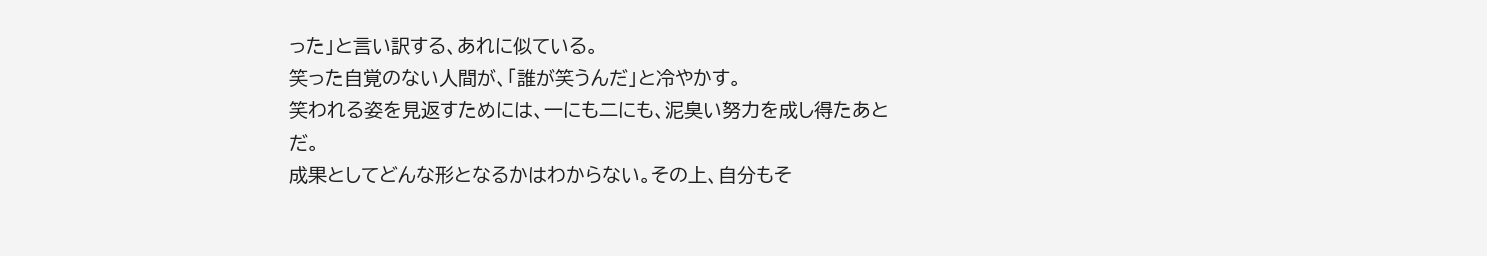った」と言い訳する、あれに似ている。
笑った自覚のない人間が、「誰が笑うんだ」と冷やかす。
笑われる姿を見返すためには、一にも二にも、泥臭い努力を成し得たあとだ。
成果としてどんな形となるかはわからない。その上、自分もそ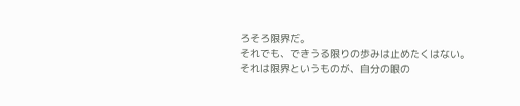ろそろ限界だ。
それでも、できうる限りの歩みは止めたくはない。
それは限界というものが、自分の眼の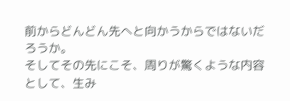前からどんどん先へと向かうからではないだろうか。
そしてその先にこそ、周りが驚くような内容として、生み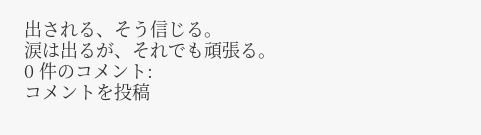出される、そう信じる。
涙は出るが、それでも頑張る。
0 件のコメント:
コメントを投稿